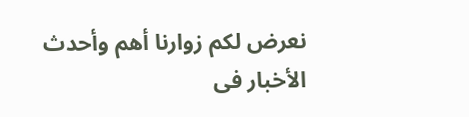نعرض لكم زوارنا أهم وأحدث الأخبار فى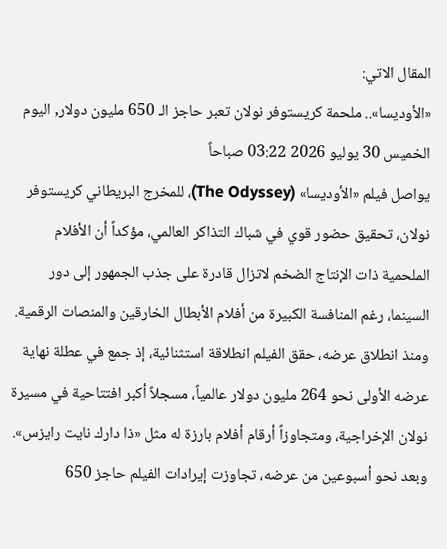المقال الاتي:
«الأوديسا».. ملحمة كريستوفر نولان تعبر حاجز الـ 650 مليون دولار, اليوم الخميس 30 يوليو 2026 03:22 صباحاً
يواصل فيلم «الأوديسا» (The Odyssey)، للمخرج البريطاني كريستوفر نولان، تحقيق حضور قوي في شباك التذاكر العالمي، مؤكداً أن الأفلام الملحمية ذات الإنتاج الضخم لاتزال قادرة على جذب الجمهور إلى دور السينما، رغم المنافسة الكبيرة من أفلام الأبطال الخارقين والمنصات الرقمية.
ومنذ انطلاق عرضه، حقق الفيلم انطلاقة استثنائية، إذ جمع في عطلة نهاية عرضه الأولى نحو 264 مليون دولار عالمياً، مسجلاً أكبر افتتاحية في مسيرة نولان الإخراجية، ومتجاوزاً أرقام أفلام بارزة له مثل «ذا دارك نايت رايزس».
وبعد نحو أسبوعين من عرضه، تجاوزت إيرادات الفيلم حاجز 650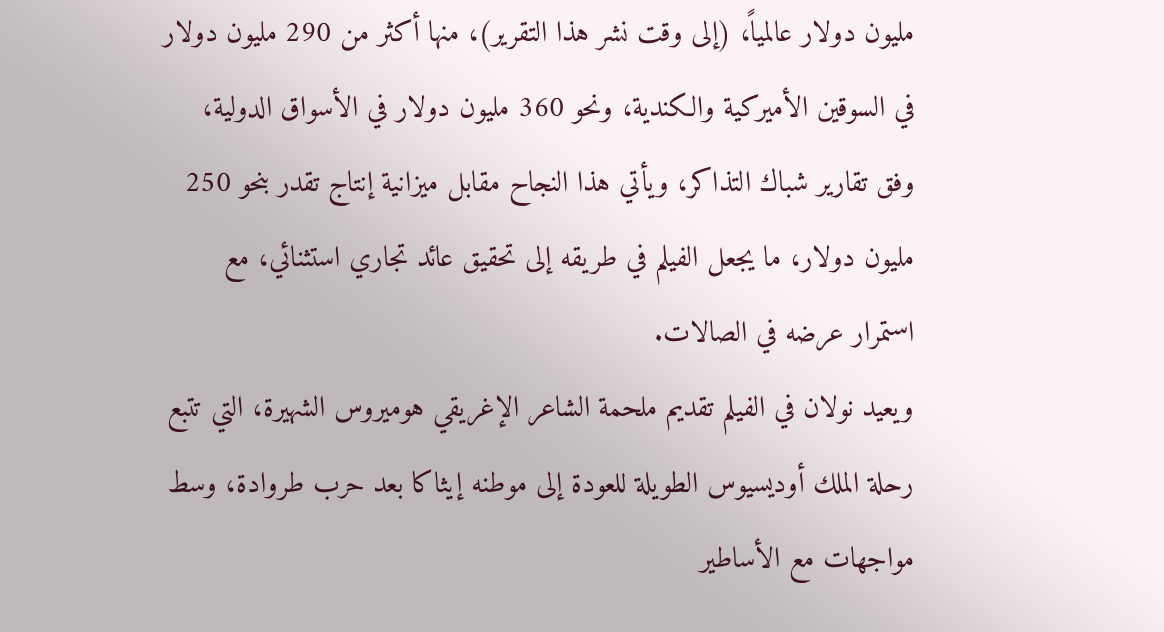مليون دولار عالمياً، (إلى وقت نشر هذا التقرير)، منها أكثر من 290 مليون دولار في السوقين الأميركية والكندية، ونحو 360 مليون دولار في الأسواق الدولية، وفق تقارير شباك التذاكر، ويأتي هذا النجاح مقابل ميزانية إنتاج تقدر بنحو 250 مليون دولار، ما يجعل الفيلم في طريقه إلى تحقيق عائد تجاري استثنائي، مع استمرار عرضه في الصالات.
ويعيد نولان في الفيلم تقديم ملحمة الشاعر الإغريقي هوميروس الشهيرة، التي تتبع رحلة الملك أوديسيوس الطويلة للعودة إلى موطنه إيثاكا بعد حرب طروادة، وسط مواجهات مع الأساطير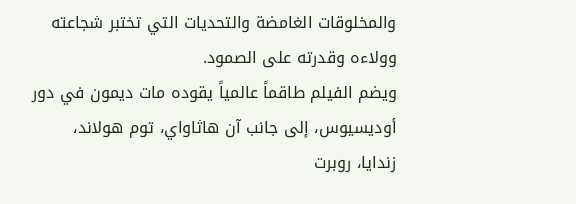والمخلوقات الغامضة والتحديات التي تختبر شجاعته وولاءه وقدرته على الصمود.
ويضم الفيلم طاقماً عالمياً يقوده مات ديمون في دور أوديسيوس، إلى جانب آن هاثاواي، توم هولاند، زندايا، روبرت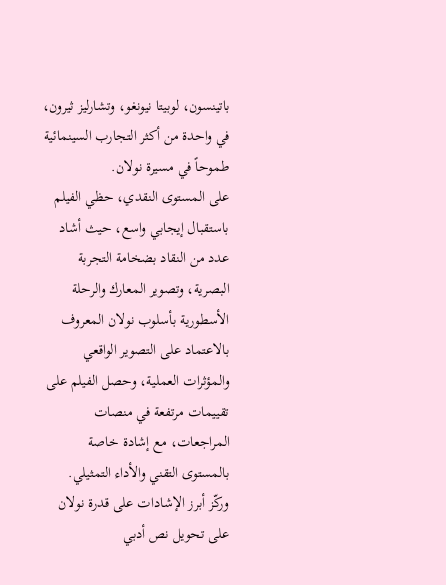باتينسون، لوبيتا نيونغو، وتشارليز ثيرون، في واحدة من أكثر التجارب السينمائية طموحاً في مسيرة نولان.
على المستوى النقدي، حظي الفيلم باستقبال إيجابي واسع، حيث أشاد عدد من النقاد بضخامة التجربة البصرية، وتصوير المعارك والرحلة الأسطورية بأسلوب نولان المعروف بالاعتماد على التصوير الواقعي والمؤثرات العملية، وحصل الفيلم على تقييمات مرتفعة في منصات المراجعات، مع إشادة خاصة بالمستوى التقني والأداء التمثيلي.
وركّز أبرز الإشادات على قدرة نولان على تحويل نص أدبي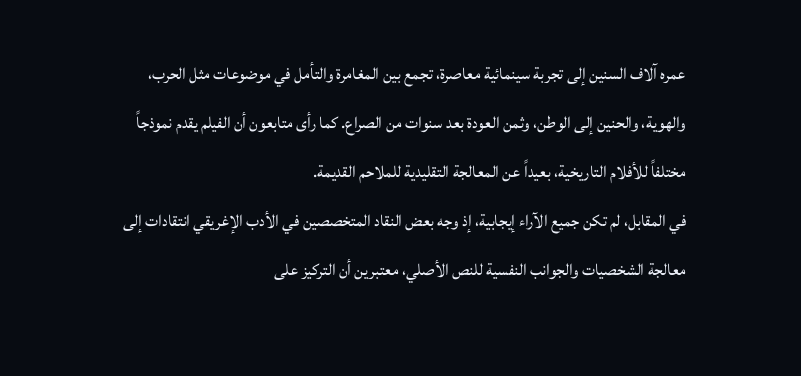عمره آلاف السنين إلى تجربة سينمائية معاصرة، تجمع بين المغامرة والتأمل في موضوعات مثل الحرب، والهوية، والحنين إلى الوطن، وثمن العودة بعد سنوات من الصراع. كما رأى متابعون أن الفيلم يقدم نموذجاً مختلفاً للأفلام التاريخية، بعيداً عن المعالجة التقليدية للملاحم القديمة.
في المقابل، لم تكن جميع الآراء إيجابية، إذ وجه بعض النقاد المتخصصين في الأدب الإغريقي انتقادات إلى معالجة الشخصيات والجوانب النفسية للنص الأصلي، معتبرين أن التركيز على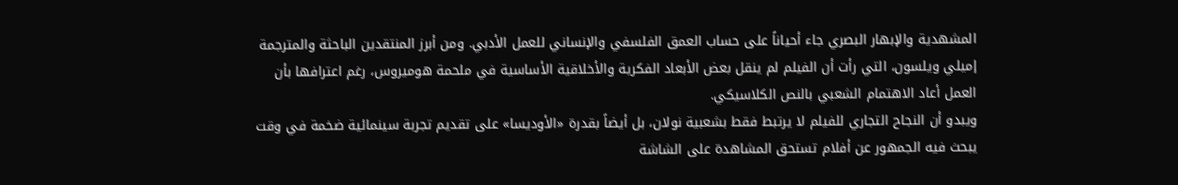المشهدية والإبهار البصري جاء أحياناً على حساب العمق الفلسفي والإنساني للعمل الأدبي. ومن أبرز المنتقدين الباحثة والمترجمة إميلي ويلسون، التي رأت أن الفيلم لم ينقل بعض الأبعاد الفكرية والأخلاقية الأساسية في ملحمة هوميروس، رغم اعترافها بأن العمل أعاد الاهتمام الشعبي بالنص الكلاسيكي.
ويبدو أن النجاح التجاري للفيلم لا يرتبط فقط بشعبية نولان، بل أيضاً بقدرة «الأوديسا» على تقديم تجربة سينمائية ضخمة في وقت يبحث فيه الجمهور عن أفلام تستحق المشاهدة على الشاشة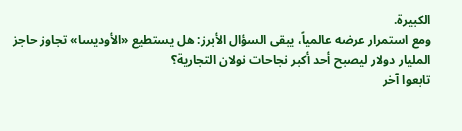الكبيرة.
ومع استمرار عرضه عالمياً، يبقى السؤال الأبرز: هل يستطيع «الأوديسا» تجاوز حاجز المليار دولار ليصبح أحد أكبر نجاحات نولان التجارية؟
تابعوا آخر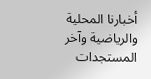أخبارنا المحلية والرياضية وآخر المستجدات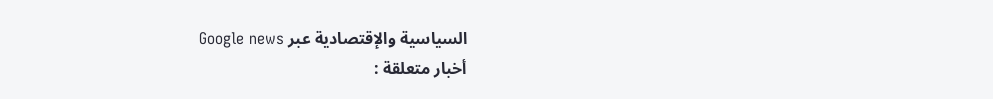السياسية والإقتصادية عبر Google news
أخبار متعلقة :